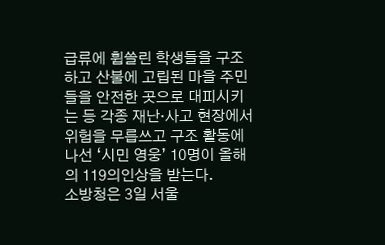급류에 휩쓸린 학생들을 구조하고 산불에 고립된 마을 주민들을 안전한 곳으로 대피시키는 등 각종 재난·사고 현장에서 위험을 무릅쓰고 구조 활동에 나선 ‘시민 영웅’ 10명이 올해의 119의인상을 받는다.
소방청은 3일 서울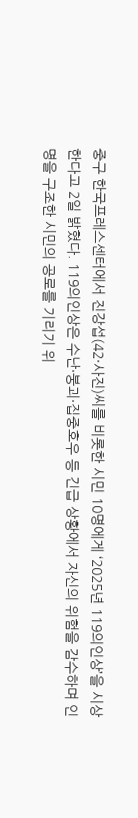중구 한국프레스센터에서 진강섭(42·사진)씨를 비롯한 시민 10명에게 ‘2025년 119의인상’을 시상한다고 2일 밝혔다. 119의인상은 수난·붕괴·집중호우 등 긴급 상황에서 자신의 위험을 감수하며 인명을 구조한 시민의 공로를 기리기 위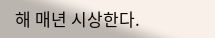해 매년 시상한다.